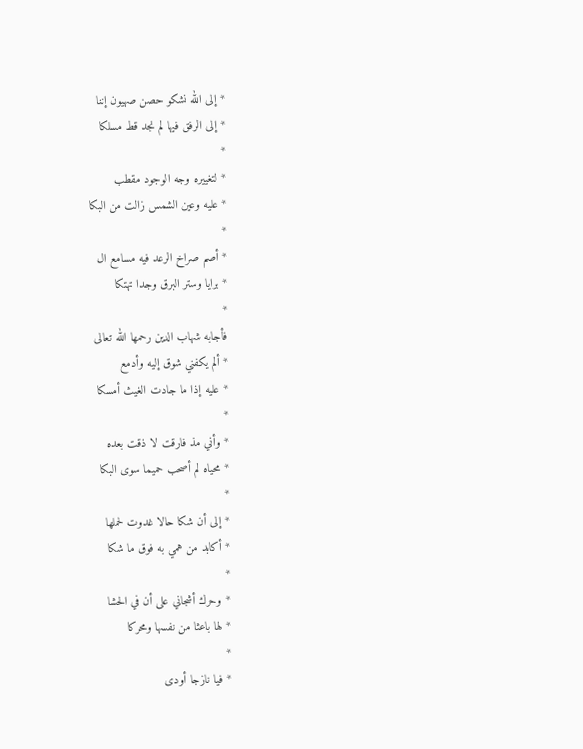* إلى الله نشكو حصن صهيون إننا
* إلى الرفق فيها لم نجد قط مسلكا
*
* لتغييره وجه الوجود مقطب
* عليه وعين الشمس زالت من البكا
*
* أصم صراخ الرعد فيه مسامع ال
* برايا وستر البرق وجدا تهتكا
*
فأجابه شهاب الدين رحمها الله تعالى
* ألم يكفني شوق إليه وأدمع
* عليه إذا ما جادت الغيث أمسكا
*
* وأني مذ فارقت لا ذقت بعده
* محياه لم أصحب حميما سوى البكا
*
* إلى أن شكا حالا غدوت لحملها
* أكابد من همي به فوق ما شكا
*
* وحرك أشجاني على أن في الحشا
* لها باعثا من نفسها ومحركا
*
* فيا نازجا أودى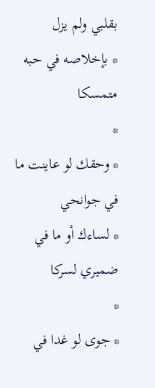بقلبي ولم يزل
* بإخلاصه في حبه متمسكا
*
* وحقك لو عاينت ما في جوانحي
* لساءك أو ما في ضميري لسركا
*
* جوى لو غدا في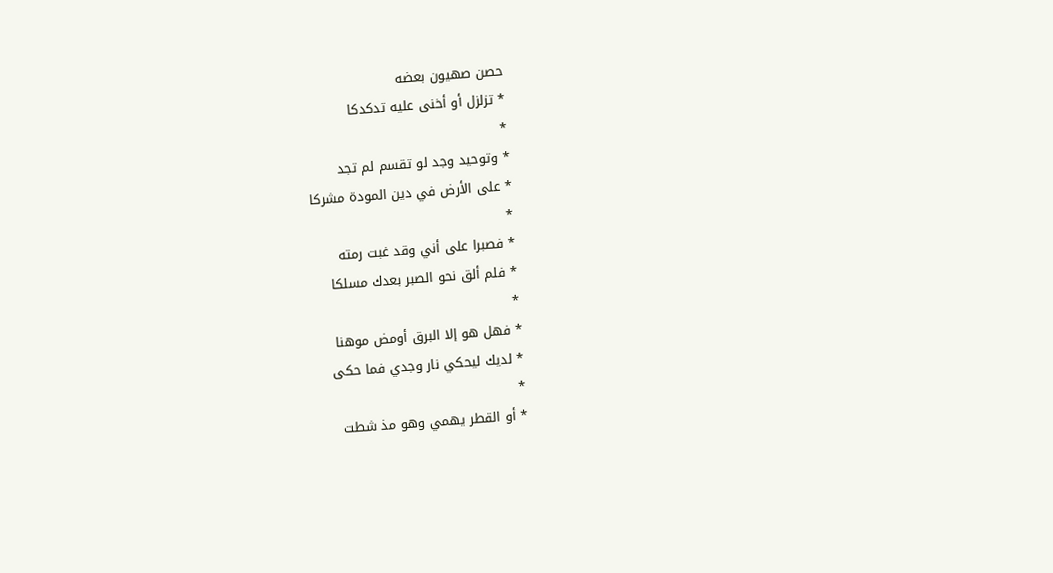حصن صهيون بعضه
* تزلزل أو أخنى عليه تدكدكا
*
* وتوحيد وجد لو تقسم لم تجد
* على الأرض في دين المودة مشركا
*
* فصبرا على أني وقد غبت رمته
* فلم ألق نحو الصبر بعدك مسلكا
*
* فهل هو إلا البرق أومض موهنا
* لديك ليحكي نار وجدي فما حكى
*
* أو القطر يهمي وهو مذ شطت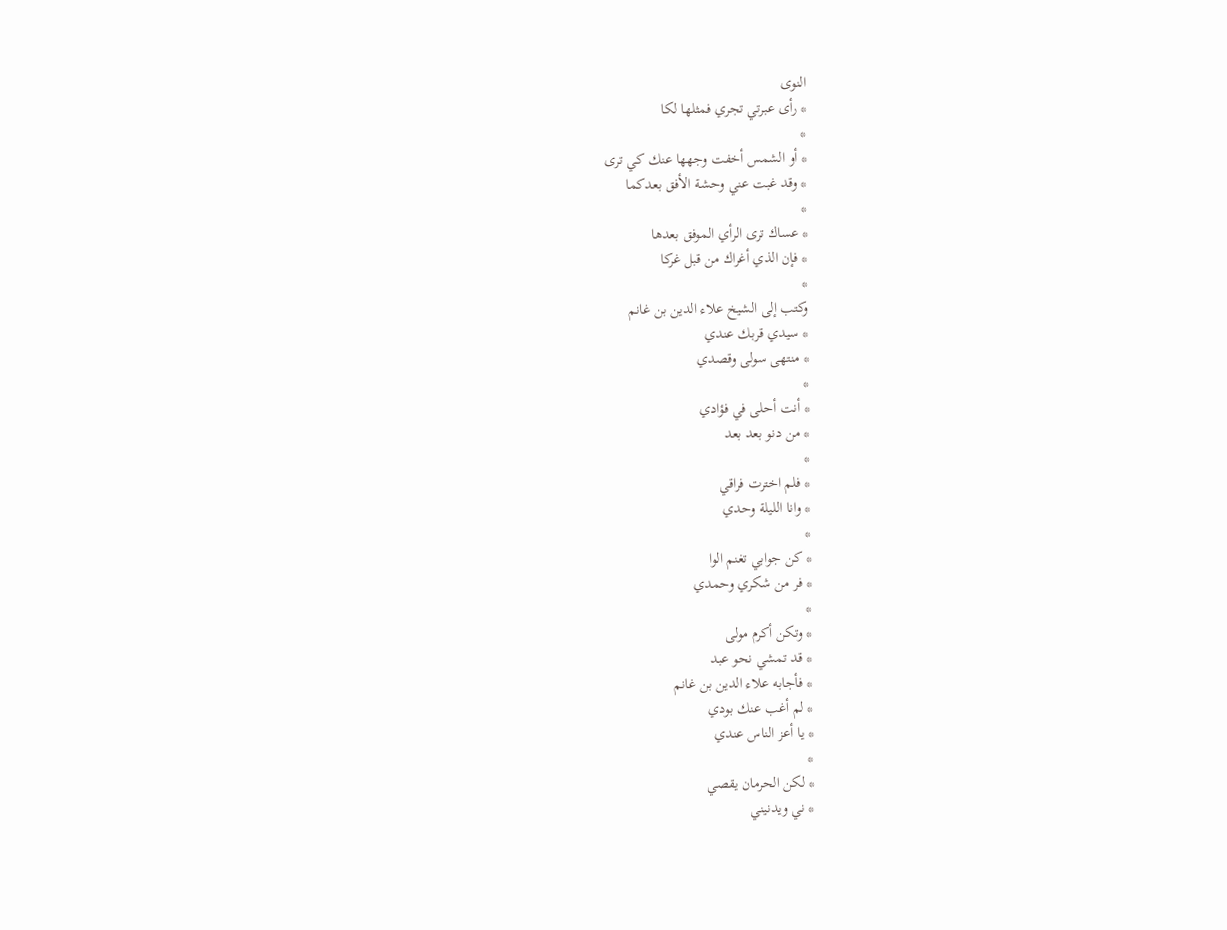النوى
* رأى عبرتي تجري فمثلها لكا
*
* أو الشمس أخفت وجهها عنك كي ترى
* وقد غبت عني وحشة الأفق بعدكما
*
* عساك ترى الرأي الموفق بعدها
* فإن الذي أغراك من قبل غركا
*
وكتب إلى الشيخ علاء الدين بن غانم
* سيدي قربك عندي
* منتهى سولى وقصدي
*
* أنت أحلى في فؤادي
* من دنو بعد بعد
*
* فلم اخترت فراقي
* وانا الليلة وحدي
*
* كن جوابي تغنم الوا
* فر من شكري وحمدي
*
* وتكن أكرم مولى
* قد تمشي نحو عبد
* فأجابه علاء الدين بن غانم
* لم أغب عنك بودي
* يا أعز الناس عندي
*
* لكن الحرمان يقصي
* ني ويدنيني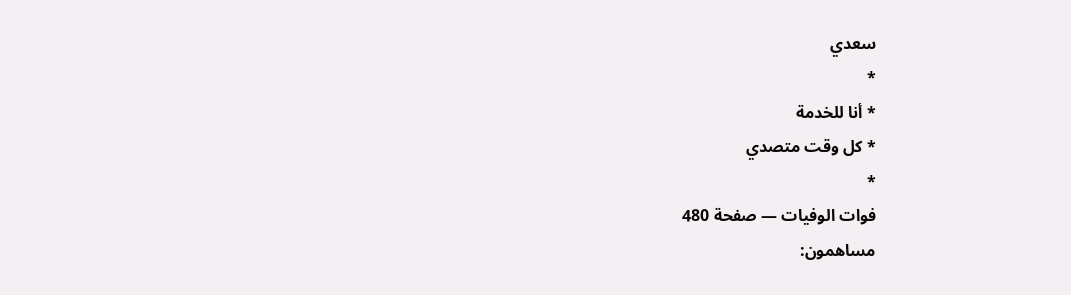سعدي
*
* أنا للخدمة
* كل وقت متصدي
*
فوات الوفيات — صفحة 480
مساهمون: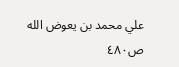علي محمد بن يعوض الله
ص٤٨٠